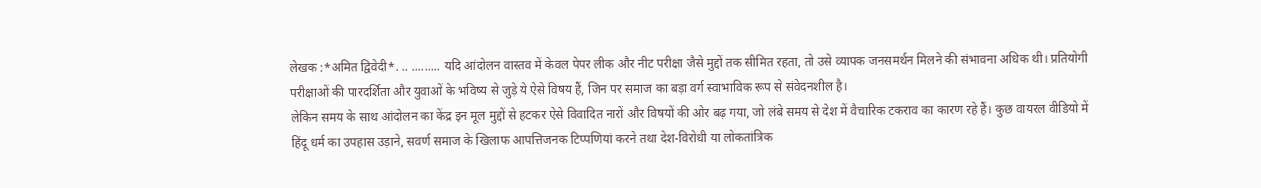लेखक :*अमित द्विवेदी*. .. ......... यदि आंदोलन वास्तव में केवल पेपर लीक और नीट परीक्षा जैसे मुद्दों तक सीमित रहता, तो उसे व्यापक जनसमर्थन मिलने की संभावना अधिक थी। प्रतियोगी परीक्षाओं की पारदर्शिता और युवाओं के भविष्य से जुड़े ये ऐसे विषय हैं, जिन पर समाज का बड़ा वर्ग स्वाभाविक रूप से संवेदनशील है।
लेकिन समय के साथ आंदोलन का केंद्र इन मूल मुद्दों से हटकर ऐसे विवादित नारों और विषयों की ओर बढ़ गया, जो लंबे समय से देश में वैचारिक टकराव का कारण रहे हैं। कुछ वायरल वीडियो में हिंदू धर्म का उपहास उड़ाने, सवर्ण समाज के खिलाफ आपत्तिजनक टिप्पणियां करने तथा देश-विरोधी या लोकतांत्रिक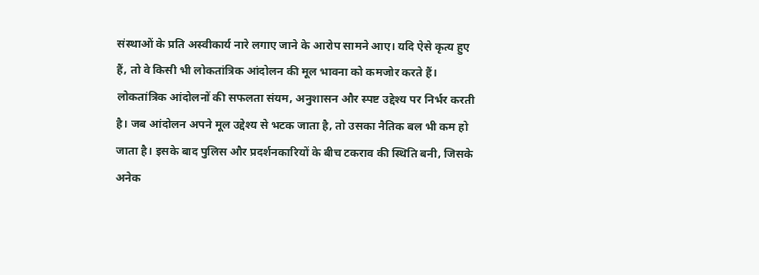संस्थाओं के प्रति अस्वीकार्य नारे लगाए जाने के आरोप सामने आए। यदि ऐसे कृत्य हुए हैं, तो वे किसी भी लोकतांत्रिक आंदोलन की मूल भावना को कमजोर करते हैं।
लोकतांत्रिक आंदोलनों की सफलता संयम, अनुशासन और स्पष्ट उद्देश्य पर निर्भर करती है। जब आंदोलन अपने मूल उद्देश्य से भटक जाता है, तो उसका नैतिक बल भी कम हो जाता है। इसके बाद पुलिस और प्रदर्शनकारियों के बीच टकराव की स्थिति बनी, जिसके अनेक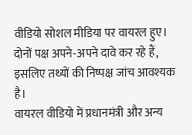वीडियो सोशल मीडिया पर वायरल हुए। दोनों पक्ष अपने-अपने दावे कर रहे हैं, इसलिए तथ्यों की निष्पक्ष जांच आवश्यक है।
वायरल वीडियो में प्रधानमंत्री और अन्य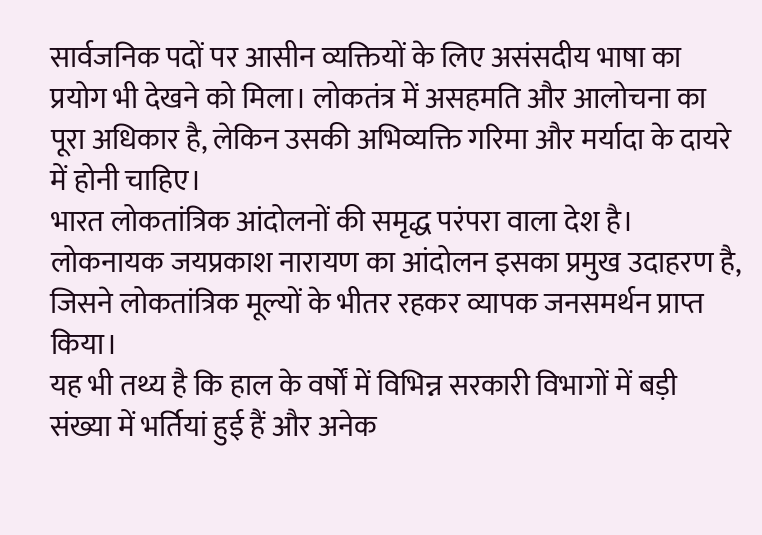सार्वजनिक पदों पर आसीन व्यक्तियों के लिए असंसदीय भाषा का प्रयोग भी देखने को मिला। लोकतंत्र में असहमति और आलोचना का पूरा अधिकार है, लेकिन उसकी अभिव्यक्ति गरिमा और मर्यादा के दायरे में होनी चाहिए।
भारत लोकतांत्रिक आंदोलनों की समृद्ध परंपरा वाला देश है। लोकनायक जयप्रकाश नारायण का आंदोलन इसका प्रमुख उदाहरण है, जिसने लोकतांत्रिक मूल्यों के भीतर रहकर व्यापक जनसमर्थन प्राप्त किया।
यह भी तथ्य है कि हाल के वर्षों में विभिन्न सरकारी विभागों में बड़ी संख्या में भर्तियां हुई हैं और अनेक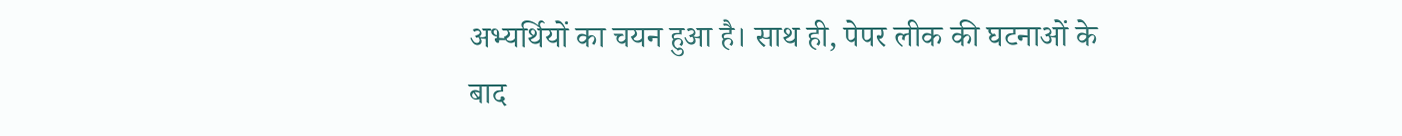अभ्यर्थियों का चयन हुआ है। साथ ही, पेपर लीक की घटनाओं के बाद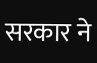सरकार ने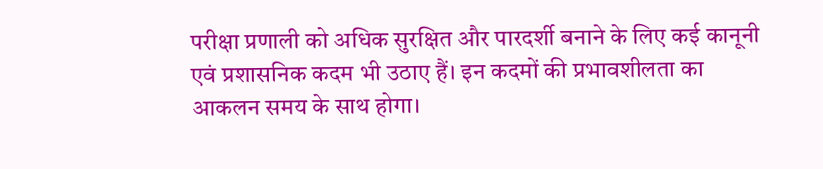परीक्षा प्रणाली को अधिक सुरक्षित और पारदर्शी बनाने के लिए कई कानूनी एवं प्रशासनिक कदम भी उठाए हैं। इन कदमों की प्रभावशीलता का आकलन समय के साथ होगा।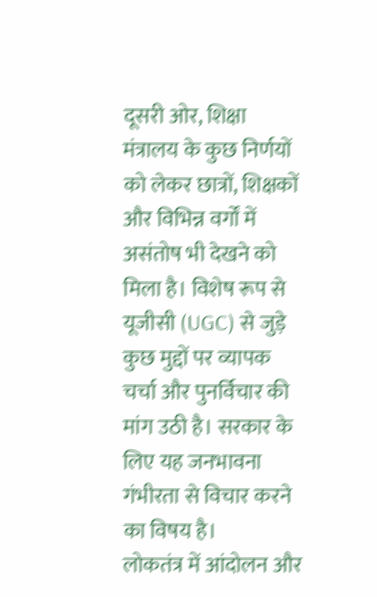दूसरी ओर, शिक्षा मंत्रालय के कुछ निर्णयों को लेकर छात्रों, शिक्षकों और विभिन्न वर्गों में असंतोष भी देखने को मिला है। विशेष रूप से यूजीसी (UGC) से जुड़े कुछ मुद्दों पर व्यापक चर्चा और पुनर्विचार की मांग उठी है। सरकार के लिए यह जनभावना गंभीरता से विचार करने का विषय है।
लोकतंत्र में आंदोलन और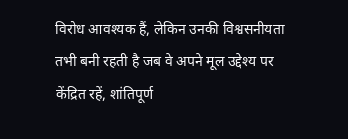विरोध आवश्यक हैं, लेकिन उनकी विश्वसनीयता तभी बनी रहती है जब वे अपने मूल उद्देश्य पर केंद्रित रहें, शांतिपूर्ण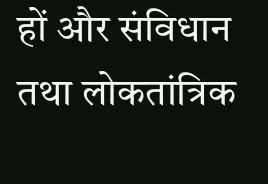हों और संविधान तथा लोकतांत्रिक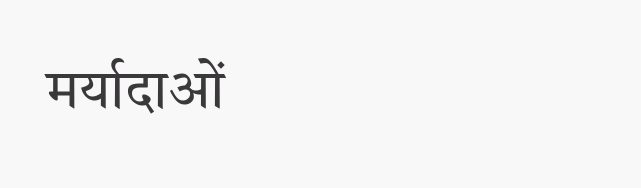मर्यादाओं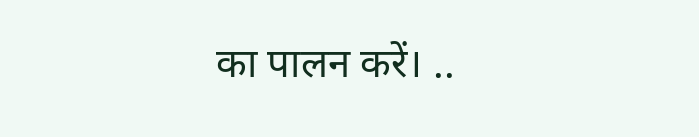का पालन करें। ..